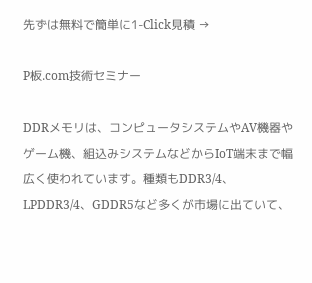先ずは無料で簡単に1-Click見積 →

P板.com技術セミナー

DDRメモリは、コンピュータシステムやAV機器やゲーム機、組込みシステムなどからIoT端末まで幅広く使われています。種類もDDR3/4、LPDDR3/4、GDDR5など多くが市場に出ていて、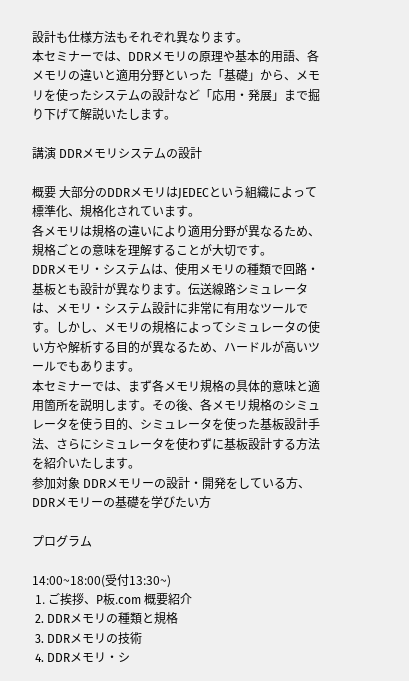設計も仕様方法もそれぞれ異なります。
本セミナーでは、DDRメモリの原理や基本的用語、各メモリの違いと適用分野といった「基礎」から、メモリを使ったシステムの設計など「応用・発展」まで掘り下げて解説いたします。

講演 DDRメモリシステムの設計

概要 大部分のDDRメモリはJEDECという組織によって標準化、規格化されています。
各メモリは規格の違いにより適用分野が異なるため、規格ごとの意味を理解することが大切です。
DDRメモリ・システムは、使用メモリの種類で回路・基板とも設計が異なります。伝送線路シミュレータは、メモリ・システム設計に非常に有用なツールです。しかし、メモリの規格によってシミュレータの使い方や解析する目的が異なるため、ハードルが高いツールでもあります。
本セミナーでは、まず各メモリ規格の具体的意味と適用箇所を説明します。その後、各メモリ規格のシミュレータを使う目的、シミュレータを使った基板設計手法、さらにシミュレータを使わずに基板設計する方法を紹介いたします。
参加対象 DDRメモリーの設計・開発をしている方、DDRメモリーの基礎を学びたい方

プログラム

14:00~18:00(受付13:30~)
 1. ご挨拶、P板.com 概要紹介
 2. DDRメモリの種類と規格
 3. DDRメモリの技術
 4. DDRメモリ・シ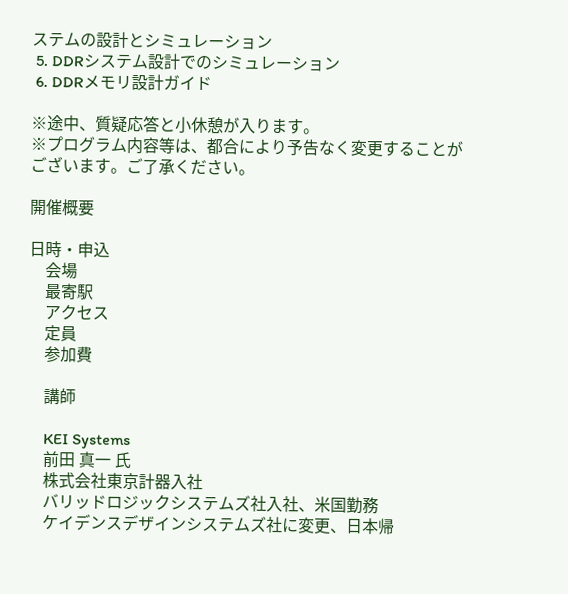ステムの設計とシミュレーション
 5. DDRシステム設計でのシミュレーション
 6. DDRメモリ設計ガイド

※途中、質疑応答と小休憩が入ります。
※プログラム内容等は、都合により予告なく変更することがございます。ご了承ください。

開催概要

日時・申込
    会場
    最寄駅
    アクセス
    定員
    参加費

    講師

    KEI Systems
    前田 真一 氏
    株式会社東京計器入社
    バリッドロジックシステムズ社入社、米国勤務
    ケイデンスデザインシステムズ社に変更、日本帰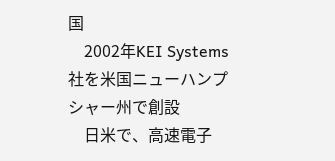国
    2002年KEI Systems社を米国ニューハンプシャー州で創設
    日米で、高速電子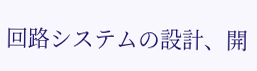回路システムの設計、開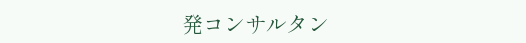発コンサルタン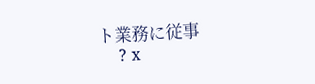ト業務に従事
    ? x